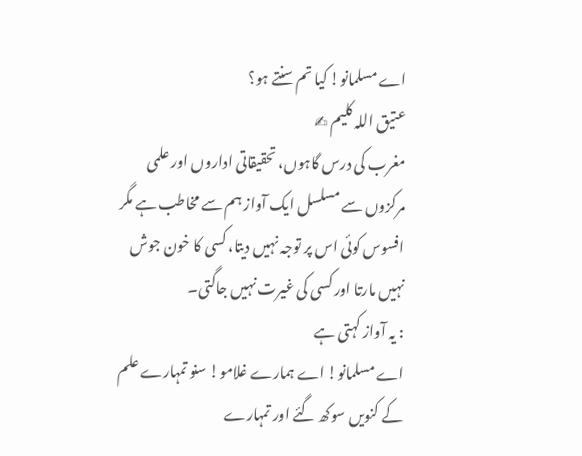اے مسلمانو! کیا تم سنتے ہو؟
عتیق اللہ کلیم ✍
مغرب کی درس گاہوں، تحقیقاتی اداروں اور علمی مرکزوں سے مسلسل ایک آواز ہم سے مخاطب ہے مگر افسوس کوئی اس پر توجہ نہیں دیتا، کسی کا خون جوش نہیں مارتا اور کسی کی غیرت نہیں جاگتی۔
: یہ آواز کہتی ہے
اے مسلمانو! اے ہمارے غلامو! سنو تمہارے علم کے کنویں سوکھ گئے اور تمہارے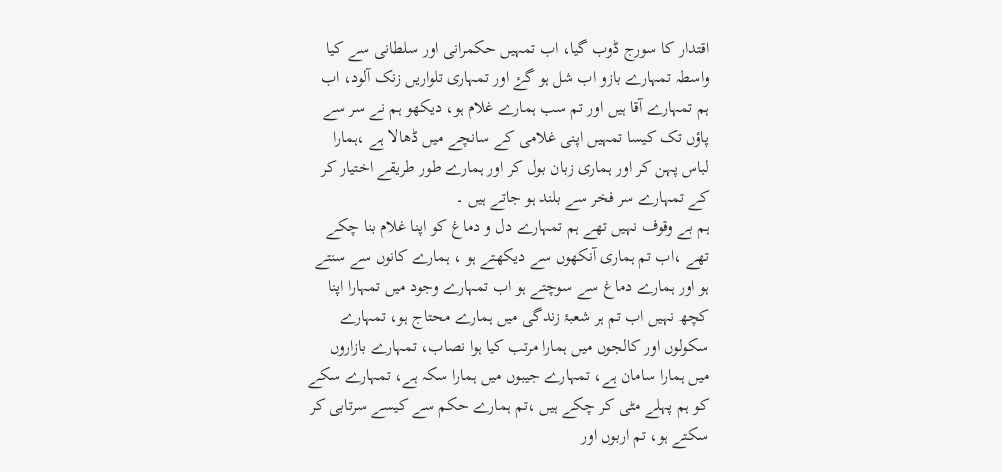اقتدار کا سورج ڈوب گیا، اب تمہیں حکمرانی اور سلطانی سے کیا واسطہ تمہارے بازو اب شل ہو گۓ اور تمہاری تلواریں زنک آلود، اب ہم تمہارے آقا ہیں اور تم سب ہمارے غلام ہو، دیکھو ہم نے سر سے پاؤں تک کیسا تمہیں اپنی غلامی کے سانچے میں ڈھالا ہے ،ہمارا لباس پہن کر اور ہماری زبان بول کر اور ہمارے طور طریقے اختیار کر کے تمہارے سر فخر سے بلند ہو جاتے ہیں ۔
ہم بے وقوف نہیں تھے ہم تمہارے دل و دماغ کو اپنا غلام بنا چکے تھے ،اب تم ہماری آنکھوں سے دیکھتے ہو ، ہمارے کانوں سے سنتے ہو اور ہمارے دماغ سے سوچتے ہو اب تمہارے وجود میں تمہارا اپنا کچھ نہیں اب تم ہر شعبۂ زندگی میں ہمارے محتاج ہو، تمہارے سکولوں اور کالجوں میں ہمارا مرتب کیا ہوا نصاب، تمہارے بازاروں میں ہمارا سامان ہے، تمہارے جیبوں میں ہمارا سکہ ہے، تمہارے سکے کو ہم پہلے مٹی کر چکے ہیں ،تم ہمارے حکم سے کیسے سرتابی کر سکتے ہو، تم اربوں اور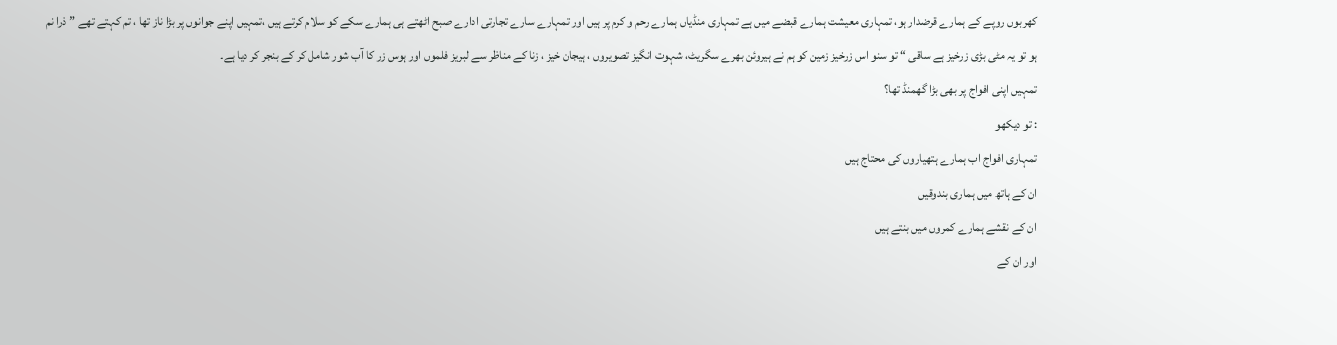کھربوں روپے کے ہمارے قرضدار ہو، تمہاری معیشت ہمارے قبضے میں ہے تمہاری منڈیاں ہمارے رحم و کرم پر ہیں اور تمہارے سارے تجارتی ادارے صبح اٹھتے ہی ہمارے سکے کو سلام کرتے ہیں ،تمہیں اپنے جوانوں پر بڑا ناز تھا ، تم کہتے تھے ”ذرا نم ہو تو یہ مٹی بڑی زرخیز ہے ساقی “ تو سنو اس زرخیز زمین کو ہم نے ہیروئن بھرے سگریٹ، شہوت انگیز تصویروں ، ہیجان خیز ، زنا کے مناظر سے لبریز فلموں اور ہوس زر کا آب شور شامل کر کے بنجر کر دیا ہے۔
تمہیں اپنی افواج پر بھی بڑا گھمنڈ تھا؟
: تو دیکھو
تمہاری افواج اب ہمارے ہتھیاروں کی محتاج ہیں
ان کے ہاتھ میں ہماری بندوقیں
ان کے نقشے ہمارے کمروں میں بنتے ہیں
اور ان کے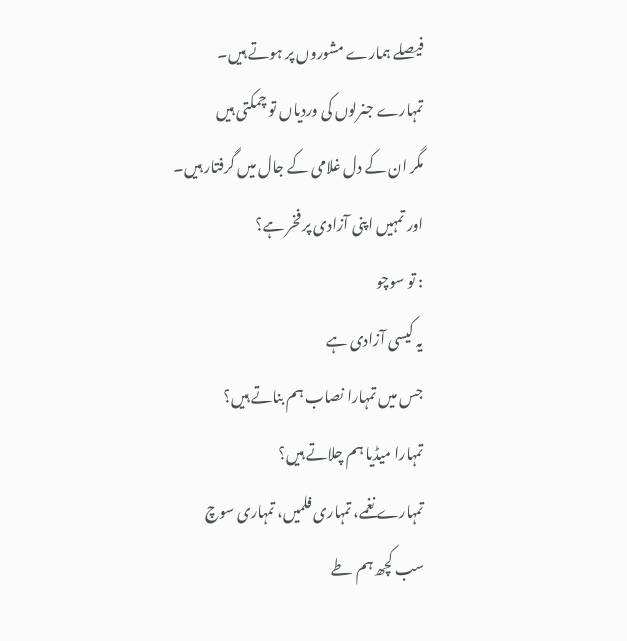فیصلے ہمارے مشوروں پر ہوتے ہیں۔
تمہارے جنرلوں کی وردیاں تو چمکتی ہیں
مگر ان کے دل غلامی کے جال میں گرفتار ہیں۔
اور تمہیں اپنی آزادی پر فخر ہے؟
: تو سوچو
یہ کیسی آزادی ہے
جس میں تمہارا نصاب ہم بناتے ہیں؟
تمہارا میڈیا ہم چلاتے ہیں؟
تمہارے نغمے، تمہاری فلمیں، تمہاری سوچ
سب کچھ ہم طے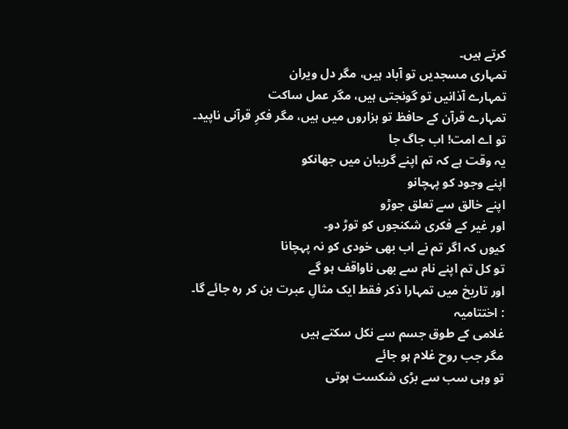کرتے ہیں۔
تمہاری مسجدیں تو آباد ہیں، مگر دل ویران
تمہارے آذانیں تو گونجتی ہیں، مگر عمل ساکت
تمہارے قرآن کے حافظ تو ہزاروں میں ہیں، مگر فکرِ قرآنی ناپید۔
تو اے امت! اب جاگ جا
یہ وقت ہے کہ تم اپنے گریبان میں جھانکو
اپنے وجود کو پہچانو
اپنے خالق سے تعلق جوڑو
اور غیر کے فکری شکنجوں کو توڑ دو۔
کیوں کہ اگر تم نے اب بھی خودی کو نہ پہچانا
تو کل تم اپنے نام سے بھی ناواقف ہو گے
اور تاریخ میں تمہارا ذکر فقط ایک مثالِ عبرت بن کر رہ جائے گا۔
: اختتامیہ
غلامی کے طوق جسم سے نکل سکتے ہیں
مگر جب روح غلام ہو جائے
تو وہی سب سے بڑی شکست ہوتی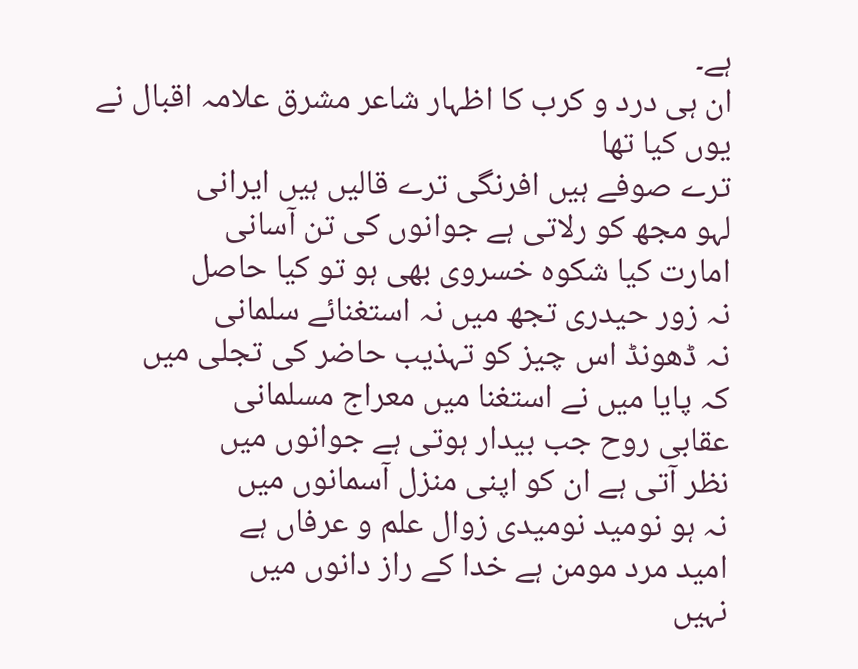ہے۔
ان ہی درد و کرب کا اظہار شاعر مشرق علامہ اقبال نے یوں کیا تھا
ترے صوفے ہیں افرنگی ترے قالیں ہیں ایرانی
لہو مجھ کو رلاتی ہے جوانوں کی تن آسانی
امارت کیا شکوہ خسروی بھی ہو تو کیا حاصل
نہ زور حیدری تجھ میں نہ استغنائے سلمانی
نہ ڈھونڈ اس چیز کو تہذیب حاضر کی تجلی میں
کہ پایا میں نے استغنا میں معراج مسلمانی
عقابی روح جب بیدار ہوتی ہے جوانوں میں
نظر آتی ہے ان کو اپنی منزل آسمانوں میں
نہ ہو نومید نومیدی زوال علم و عرفاں ہے
امید مرد مومن ہے خدا کے راز دانوں میں
نہیں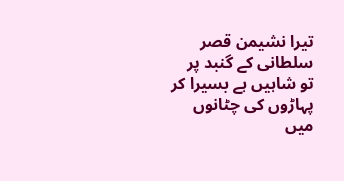تیرا نشیمن قصر سلطانی کے گنبد پر
تو شاہیں ہے بسیرا کر پہاڑوں کی چٹانوں میں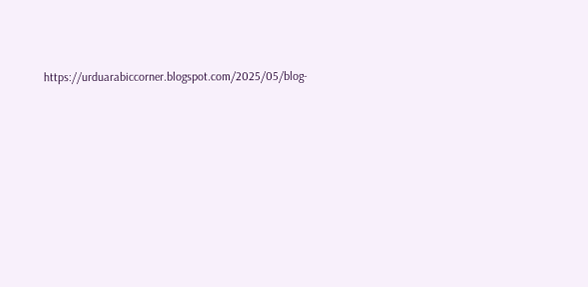https://urduarabiccorner.blogspot.com/2025/05/blog-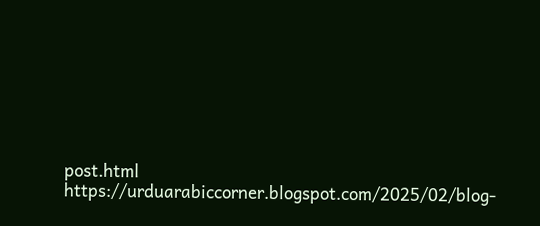post.html
https://urduarabiccorner.blogspot.com/2025/02/blog-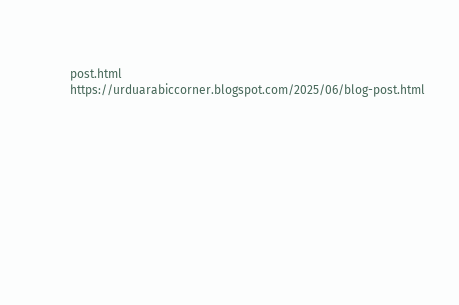post.html
https://urduarabiccorner.blogspot.com/2025/06/blog-post.html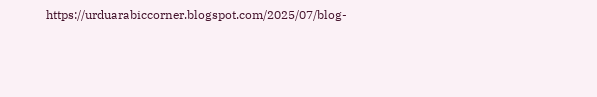https://urduarabiccorner.blogspot.com/2025/07/blog-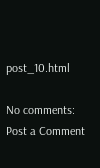post_10.html

No comments:
Post a Comment